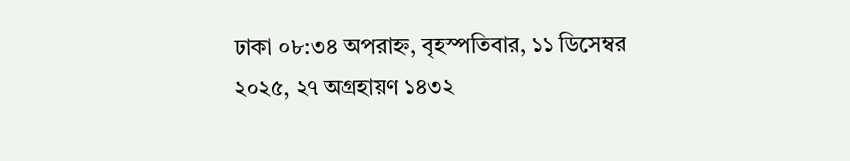ঢাকা ০৮:৩৪ অপরাহ্ন, বৃহস্পতিবার, ১১ ডিসেম্বর ২০২৫, ২৭ অগ্রহায়ণ ১৪৩২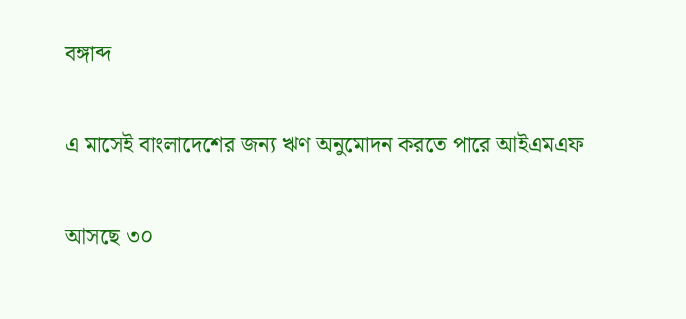বঙ্গাব্দ

এ মাসেই বাংলাদেশের জন্য ঋণ অনুমোদন করতে পারে আইএমএফ

আসছে ৩০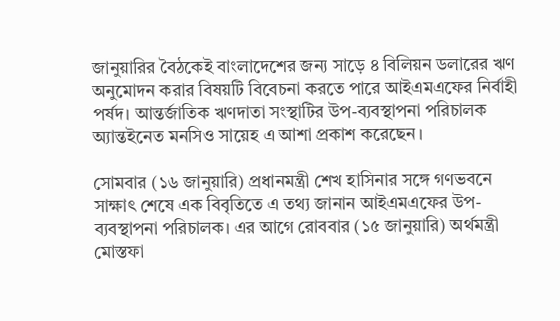জানুয়ারির বৈঠকেই বাংলাদেশের জন্য সাড়ে ৪ বিলিয়ন ডলারের ঋণ অনুমোদন করার বিষয়টি বিবেচনা করতে পারে আইএমএফের নির্বাহী পর্ষদ। আন্তর্জাতিক ঋণদাতা সংস্থাটির উপ-ব্যবস্থাপনা পরিচালক অ্যান্তইনেত মনসিও সায়েহ এ আশা প্রকাশ করেছেন।

সোমবার (১৬ জানুয়ারি) প্রধানমন্ত্রী শেখ হাসিনার সঙ্গে গণভবনে সাক্ষাৎ শেষে এক বিবৃতিতে এ তথ্য জানান আইএমএফের উপ-ব্যবস্থাপনা পরিচালক। এর আগে রোববার (১৫ জানুয়ারি) অর্থমন্ত্রী মোস্তফা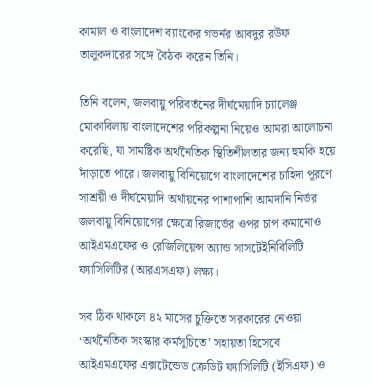কামাল ও বাংলাদেশ ব্যাংকের গভর্নর আবদুর রউফ তালুকদারের সঙ্গে বৈঠক করেন তিনি।

তিনি বলেন, জলবায়ু পরিবর্তনের দীর্ঘমেয়াদি চ্যালেঞ্জ মোকাবিলায় বাংলাদেশের পরিকল্পনা নিয়েও আমরা আলোচনা করেছি, যা সামষ্টিক অর্থনৈতিক স্থিতিশীলতার জন্য হুমকি হয়ে দাঁড়াতে পারে। জলবায়ু বিনিয়োগে বাংলাদেশের চাহিদা পূরণে সাশ্রয়ী ও দীর্ঘমেয়াদি অর্থায়নের পাশাপাশি আমদানি নির্ভর জলবায়ু বিনিয়োগের ক্ষেত্রে রিজার্ভের ওপর চাপ কমানোও আইএমএফের ও রেজিলিয়েন্স অ্যান্ড সাসটেইনিবিলিটি ফ্যাসিলিটির (আরএসএফ) লক্ষ্য।

সব ঠিক থাকলে ৪২ মাসের চুক্তিতে সরকারের নেওয়া ‘অর্থনৈতিক সংস্কার কর্মসূচিতে’ সহায়তা হিসেবে আইএমএফের এক্সটেন্ডেড ক্রেডিট ফ্যাসিলিটি (ইসিএফ) ও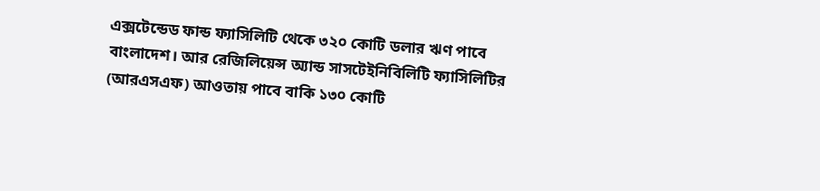এক্সটেন্ডেড ফান্ড ফ্যাসিলিটি থেকে ৩২০ কোটি ডলার ঋণ পাবে বাংলাদেশ। আর রেজিলিয়েন্স অ্যান্ড সাসটেইনিবিলিটি ফ্যাসিলিটির (আরএসএফ) আওতায় পাবে বাকি ১৩০ কোটি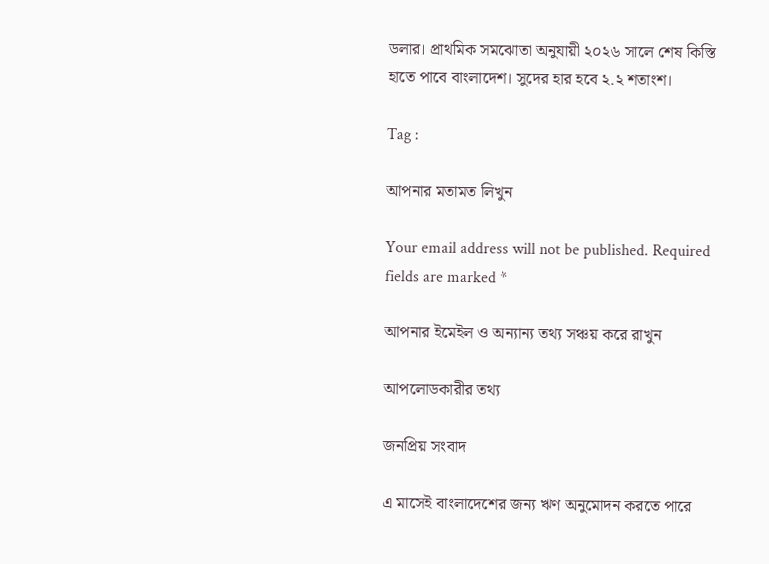ডলার। প্রাথমিক সমঝোতা অনুযায়ী ২০২৬ সালে শেষ কিস্তি হাতে পাবে বাংলাদেশ। সুদের হার হবে ২.২ শতাংশ।

Tag :

আপনার মতামত লিখুন

Your email address will not be published. Required fields are marked *

আপনার ইমেইল ও অন্যান্য তথ্য সঞ্চয় করে রাখুন

আপলোডকারীর তথ্য

জনপ্রিয় সংবাদ

এ মাসেই বাংলাদেশের জন্য ঋণ অনুমোদন করতে পারে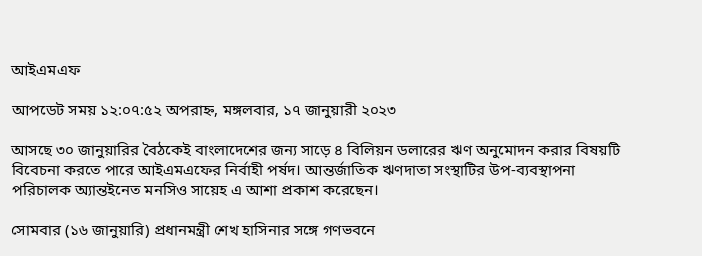আইএমএফ

আপডেট সময় ১২:০৭:৫২ অপরাহ্ন, মঙ্গলবার, ১৭ জানুয়ারী ২০২৩

আসছে ৩০ জানুয়ারির বৈঠকেই বাংলাদেশের জন্য সাড়ে ৪ বিলিয়ন ডলারের ঋণ অনুমোদন করার বিষয়টি বিবেচনা করতে পারে আইএমএফের নির্বাহী পর্ষদ। আন্তর্জাতিক ঋণদাতা সংস্থাটির উপ-ব্যবস্থাপনা পরিচালক অ্যান্তইনেত মনসিও সায়েহ এ আশা প্রকাশ করেছেন।

সোমবার (১৬ জানুয়ারি) প্রধানমন্ত্রী শেখ হাসিনার সঙ্গে গণভবনে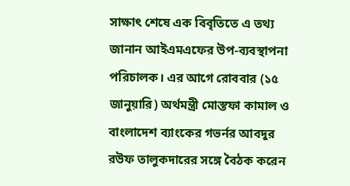সাক্ষাৎ শেষে এক বিবৃতিতে এ তথ্য জানান আইএমএফের উপ-ব্যবস্থাপনা পরিচালক। এর আগে রোববার (১৫ জানুয়ারি) অর্থমন্ত্রী মোস্তফা কামাল ও বাংলাদেশ ব্যাংকের গভর্নর আবদুর রউফ তালুকদারের সঙ্গে বৈঠক করেন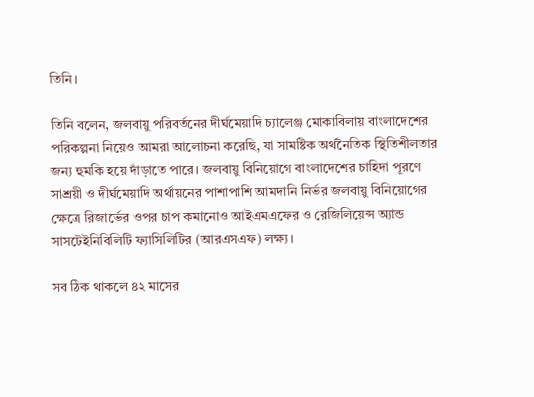তিনি।

তিনি বলেন, জলবায়ু পরিবর্তনের দীর্ঘমেয়াদি চ্যালেঞ্জ মোকাবিলায় বাংলাদেশের পরিকল্পনা নিয়েও আমরা আলোচনা করেছি, যা সামষ্টিক অর্থনৈতিক স্থিতিশীলতার জন্য হুমকি হয়ে দাঁড়াতে পারে। জলবায়ু বিনিয়োগে বাংলাদেশের চাহিদা পূরণে সাশ্রয়ী ও দীর্ঘমেয়াদি অর্থায়নের পাশাপাশি আমদানি নির্ভর জলবায়ু বিনিয়োগের ক্ষেত্রে রিজার্ভের ওপর চাপ কমানোও আইএমএফের ও রেজিলিয়েন্স অ্যান্ড সাসটেইনিবিলিটি ফ্যাসিলিটির (আরএসএফ) লক্ষ্য।

সব ঠিক থাকলে ৪২ মাসের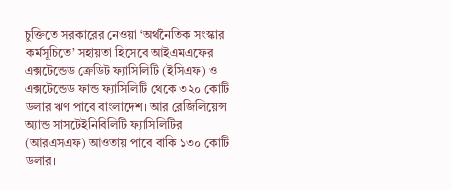চুক্তিতে সরকারের নেওয়া ‘অর্থনৈতিক সংস্কার কর্মসূচিতে’ সহায়তা হিসেবে আইএমএফের এক্সটেন্ডেড ক্রেডিট ফ্যাসিলিটি (ইসিএফ) ও এক্সটেন্ডেড ফান্ড ফ্যাসিলিটি থেকে ৩২০ কোটি ডলার ঋণ পাবে বাংলাদেশ। আর রেজিলিয়েন্স অ্যান্ড সাসটেইনিবিলিটি ফ্যাসিলিটির (আরএসএফ) আওতায় পাবে বাকি ১৩০ কোটি ডলার।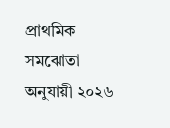প্রাথমিক সমঝোতা অনুযায়ী ২০২৬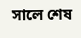সালে শেষ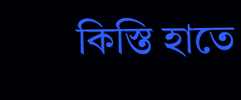কিস্তি হাতে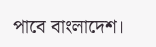পাবে বাংলাদেশ।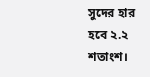সুদের হার হবে ২.২ শতাংশ।